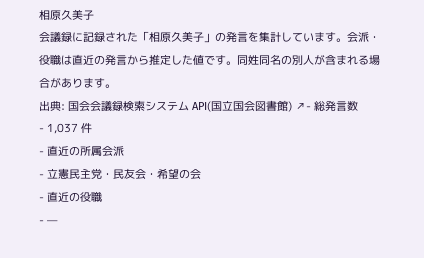相原久美子
会議録に記録された「相原久美子」の発言を集計しています。会派・役職は直近の発言から推定した値です。同姓同名の別人が含まれる場合があります。
出典: 国会会議録検索システム API(国立国会図書館) ↗- 総発言数
- 1,037 件
- 直近の所属会派
- 立憲民主党・民友会・希望の会
- 直近の役職
- —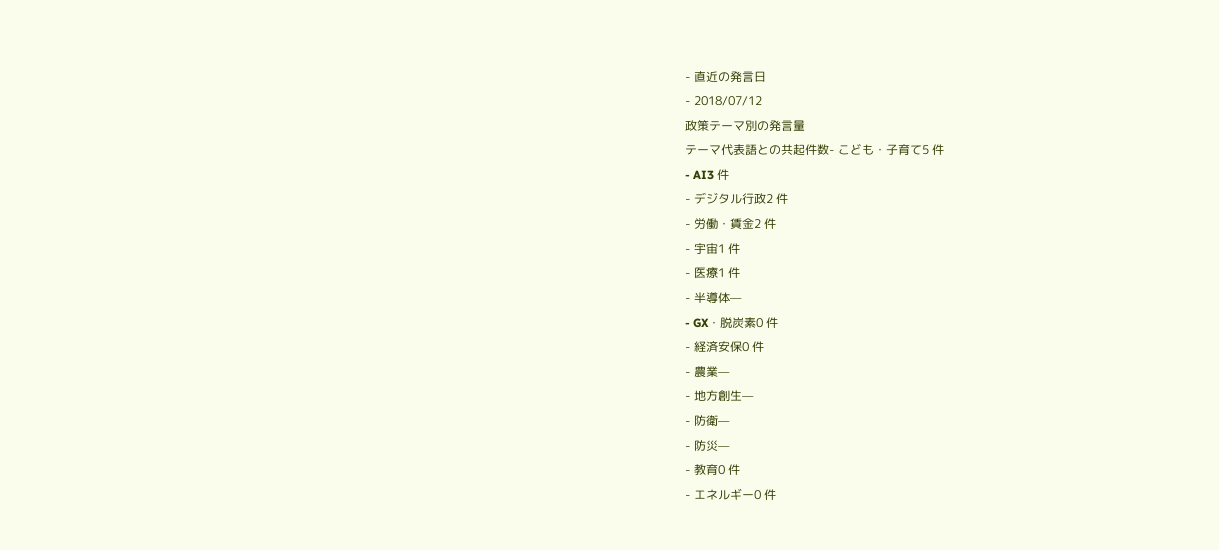- 直近の発言日
- 2018/07/12
政策テーマ別の発言量
テーマ代表語との共起件数- こども・子育て5 件
- AI3 件
- デジタル行政2 件
- 労働・賃金2 件
- 宇宙1 件
- 医療1 件
- 半導体—
- GX・脱炭素0 件
- 経済安保0 件
- 農業—
- 地方創生—
- 防衛—
- 防災—
- 教育0 件
- エネルギー0 件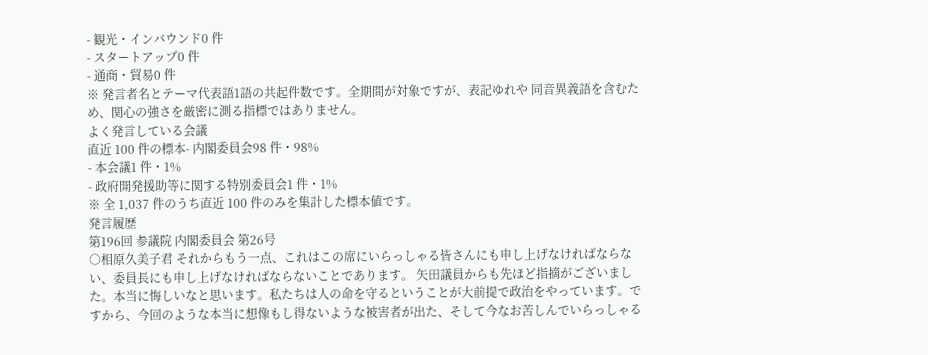- 観光・インバウンド0 件
- スタートアップ0 件
- 通商・貿易0 件
※ 発言者名とテーマ代表語1語の共起件数です。全期間が対象ですが、表記ゆれや 同音異義語を含むため、関心の強さを厳密に測る指標ではありません。
よく発言している会議
直近 100 件の標本- 内閣委員会98 件・98%
- 本会議1 件・1%
- 政府開発援助等に関する特別委員会1 件・1%
※ 全 1,037 件のうち直近 100 件のみを集計した標本値です。
発言履歴
第196回 参議院 内閣委員会 第26号
○相原久美子君 それからもう一点、これはこの席にいらっしゃる皆さんにも申し上げなければならない、委員長にも申し上げなければならないことであります。 矢田議員からも先ほど指摘がございました。本当に悔しいなと思います。私たちは人の命を守るということが大前提で政治をやっています。ですから、今回のような本当に想像もし得ないような被害者が出た、そして今なお苦しんでいらっしゃる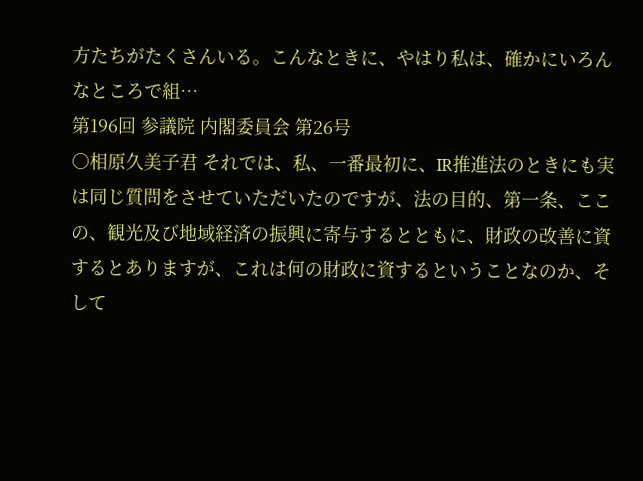方たちがたくさんいる。こんなときに、やはり私は、確かにいろんなところで組…
第196回 参議院 内閣委員会 第26号
○相原久美子君 それでは、私、一番最初に、IR推進法のときにも実は同じ質問をさせていただいたのですが、法の目的、第一条、ここの、観光及び地域経済の振興に寄与するとともに、財政の改善に資するとありますが、これは何の財政に資するということなのか、そして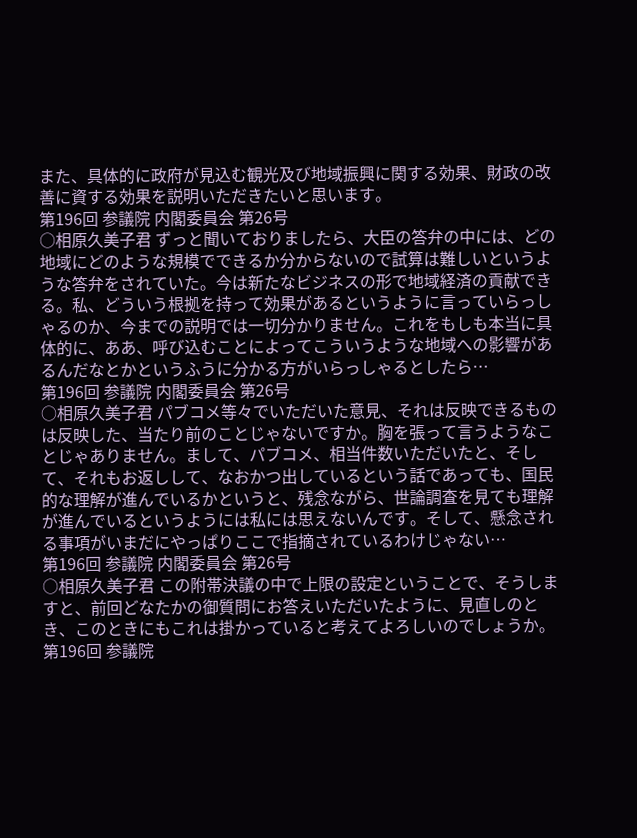また、具体的に政府が見込む観光及び地域振興に関する効果、財政の改善に資する効果を説明いただきたいと思います。
第196回 参議院 内閣委員会 第26号
○相原久美子君 ずっと聞いておりましたら、大臣の答弁の中には、どの地域にどのような規模でできるか分からないので試算は難しいというような答弁をされていた。今は新たなビジネスの形で地域経済の貢献できる。私、どういう根拠を持って効果があるというように言っていらっしゃるのか、今までの説明では一切分かりません。これをもしも本当に具体的に、ああ、呼び込むことによってこういうような地域への影響があるんだなとかというふうに分かる方がいらっしゃるとしたら…
第196回 参議院 内閣委員会 第26号
○相原久美子君 パブコメ等々でいただいた意見、それは反映できるものは反映した、当たり前のことじゃないですか。胸を張って言うようなことじゃありません。まして、パブコメ、相当件数いただいたと、そして、それもお返しして、なおかつ出しているという話であっても、国民的な理解が進んでいるかというと、残念ながら、世論調査を見ても理解が進んでいるというようには私には思えないんです。そして、懸念される事項がいまだにやっぱりここで指摘されているわけじゃない…
第196回 参議院 内閣委員会 第26号
○相原久美子君 この附帯決議の中で上限の設定ということで、そうしますと、前回どなたかの御質問にお答えいただいたように、見直しのとき、このときにもこれは掛かっていると考えてよろしいのでしょうか。
第196回 参議院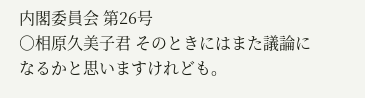内閣委員会 第26号
○相原久美子君 そのときにはまた議論になるかと思いますけれども。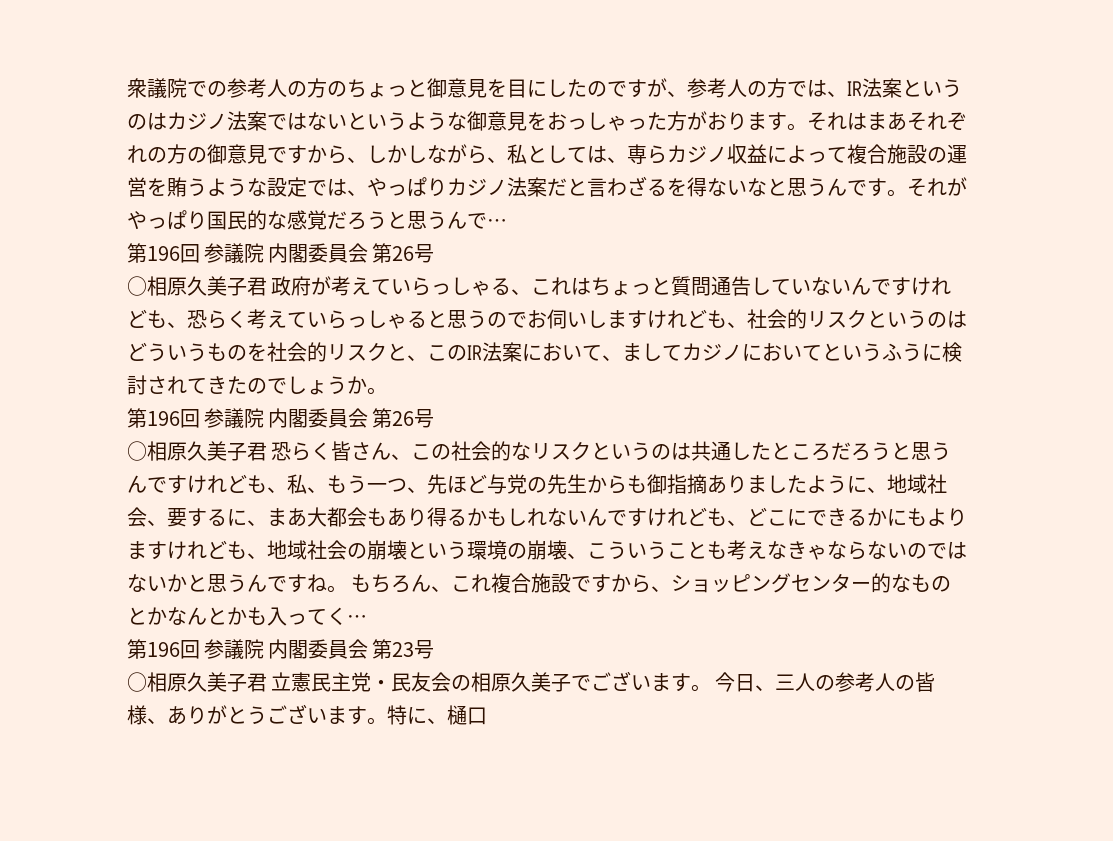衆議院での参考人の方のちょっと御意見を目にしたのですが、参考人の方では、IR法案というのはカジノ法案ではないというような御意見をおっしゃった方がおります。それはまあそれぞれの方の御意見ですから、しかしながら、私としては、専らカジノ収益によって複合施設の運営を賄うような設定では、やっぱりカジノ法案だと言わざるを得ないなと思うんです。それがやっぱり国民的な感覚だろうと思うんで…
第196回 参議院 内閣委員会 第26号
○相原久美子君 政府が考えていらっしゃる、これはちょっと質問通告していないんですけれども、恐らく考えていらっしゃると思うのでお伺いしますけれども、社会的リスクというのはどういうものを社会的リスクと、このIR法案において、ましてカジノにおいてというふうに検討されてきたのでしょうか。
第196回 参議院 内閣委員会 第26号
○相原久美子君 恐らく皆さん、この社会的なリスクというのは共通したところだろうと思うんですけれども、私、もう一つ、先ほど与党の先生からも御指摘ありましたように、地域社会、要するに、まあ大都会もあり得るかもしれないんですけれども、どこにできるかにもよりますけれども、地域社会の崩壊という環境の崩壊、こういうことも考えなきゃならないのではないかと思うんですね。 もちろん、これ複合施設ですから、ショッピングセンター的なものとかなんとかも入ってく…
第196回 参議院 内閣委員会 第23号
○相原久美子君 立憲民主党・民友会の相原久美子でございます。 今日、三人の参考人の皆様、ありがとうございます。特に、樋口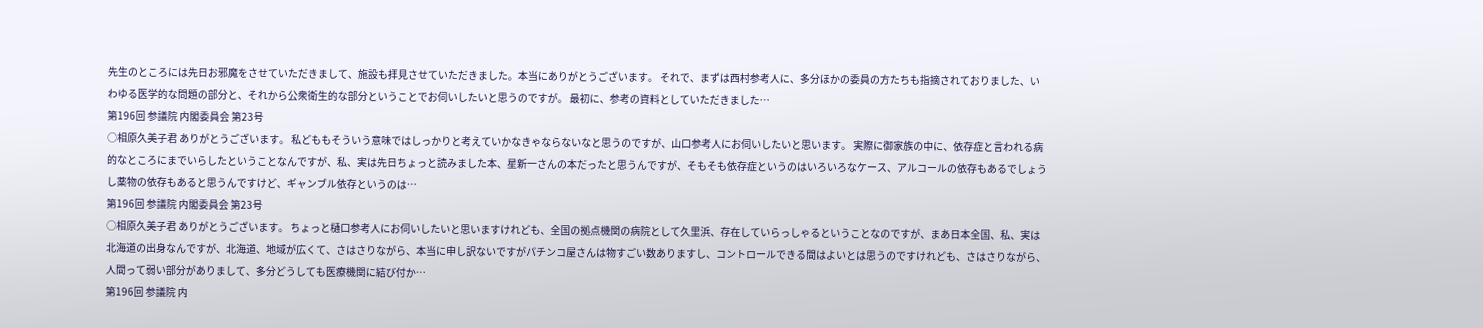先生のところには先日お邪魔をさせていただきまして、施設も拝見させていただきました。本当にありがとうございます。 それで、まずは西村参考人に、多分ほかの委員の方たちも指摘されておりました、いわゆる医学的な問題の部分と、それから公衆衛生的な部分ということでお伺いしたいと思うのですが。 最初に、参考の資料としていただきました…
第196回 参議院 内閣委員会 第23号
○相原久美子君 ありがとうございます。 私どももそういう意味ではしっかりと考えていかなきゃならないなと思うのですが、山口参考人にお伺いしたいと思います。 実際に御家族の中に、依存症と言われる病的なところにまでいらしたということなんですが、私、実は先日ちょっと読みました本、星新一さんの本だったと思うんですが、そもそも依存症というのはいろいろなケース、アルコールの依存もあるでしょうし薬物の依存もあると思うんですけど、ギャンブル依存というのは…
第196回 参議院 内閣委員会 第23号
○相原久美子君 ありがとうございます。 ちょっと樋口参考人にお伺いしたいと思いますけれども、全国の拠点機関の病院として久里浜、存在していらっしゃるということなのですが、まあ日本全国、私、実は北海道の出身なんですが、北海道、地域が広くて、さはさりながら、本当に申し訳ないですがパチンコ屋さんは物すごい数ありますし、コントロールできる間はよいとは思うのですけれども、さはさりながら、人間って弱い部分がありまして、多分どうしても医療機関に結び付か…
第196回 参議院 内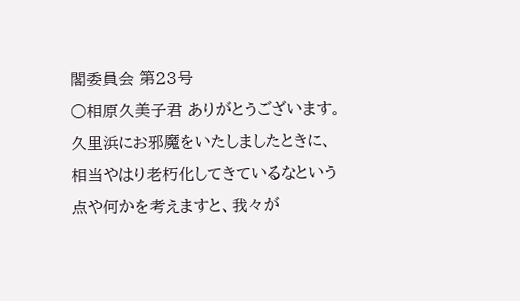閣委員会 第23号
○相原久美子君 ありがとうございます。 久里浜にお邪魔をいたしましたときに、相当やはり老朽化してきているなという点や何かを考えますと、我々が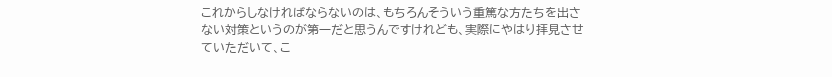これからしなければならないのは、もちろんそういう重篤な方たちを出さない対策というのが第一だと思うんですけれども、実際にやはり拝見させていただいて、こ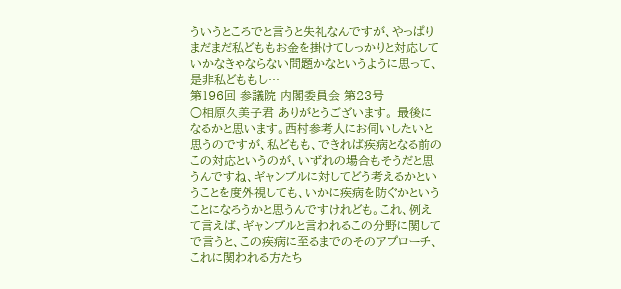ういうところでと言うと失礼なんですが、やっぱりまだまだ私どももお金を掛けてしっかりと対応していかなきゃならない問題かなというように思って、是非私どももし…
第196回 参議院 内閣委員会 第23号
○相原久美子君 ありがとうございます。 最後になるかと思います。西村参考人にお伺いしたいと思うのですが、私どもも、できれば疾病となる前のこの対応というのが、いずれの場合もそうだと思うんですね、ギャンブルに対してどう考えるかということを度外視しても、いかに疾病を防ぐかということになろうかと思うんですけれども。これ、例えて言えば、ギャンブルと言われるこの分野に関してで言うと、この疾病に至るまでのそのアプローチ、これに関われる方たち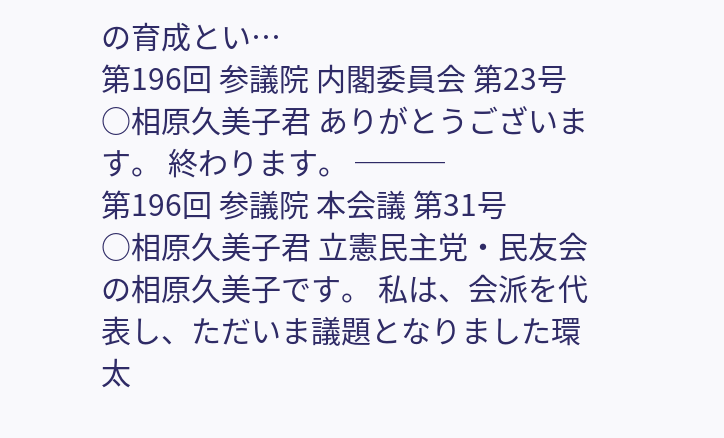の育成とい…
第196回 参議院 内閣委員会 第23号
○相原久美子君 ありがとうございます。 終わります。 ───
第196回 参議院 本会議 第31号
○相原久美子君 立憲民主党・民友会の相原久美子です。 私は、会派を代表し、ただいま議題となりました環太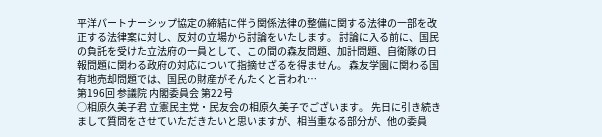平洋パートナーシップ協定の締結に伴う関係法律の整備に関する法律の一部を改正する法律案に対し、反対の立場から討論をいたします。 討論に入る前に、国民の負託を受けた立法府の一員として、この間の森友問題、加計問題、自衛隊の日報問題に関わる政府の対応について指摘せざるを得ません。 森友学園に関わる国有地売却問題では、国民の財産がそんたくと言われ…
第196回 参議院 内閣委員会 第22号
○相原久美子君 立憲民主党・民友会の相原久美子でございます。 先日に引き続きまして質問をさせていただきたいと思いますが、相当重なる部分が、他の委員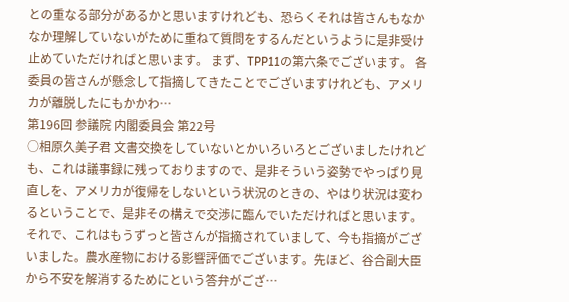との重なる部分があるかと思いますけれども、恐らくそれは皆さんもなかなか理解していないがために重ねて質問をするんだというように是非受け止めていただければと思います。 まず、TPP11の第六条でございます。 各委員の皆さんが懸念して指摘してきたことでございますけれども、アメリカが離脱したにもかかわ…
第196回 参議院 内閣委員会 第22号
○相原久美子君 文書交換をしていないとかいろいろとございましたけれども、これは議事録に残っておりますので、是非そういう姿勢でやっぱり見直しを、アメリカが復帰をしないという状況のときの、やはり状況は変わるということで、是非その構えで交渉に臨んでいただければと思います。 それで、これはもうずっと皆さんが指摘されていまして、今も指摘がございました。農水産物における影響評価でございます。先ほど、谷合副大臣から不安を解消するためにという答弁がござ…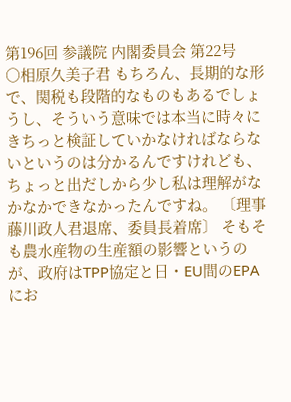第196回 参議院 内閣委員会 第22号
○相原久美子君 もちろん、長期的な形で、関税も段階的なものもあるでしょうし、そういう意味では本当に時々にきちっと検証していかなければならないというのは分かるんですけれども、ちょっと出だしから少し私は理解がなかなかできなかったんですね。 〔理事藤川政人君退席、委員長着席〕 そもそも農水産物の生産額の影響というのが、政府はTPP協定と日・EU間のEPAにお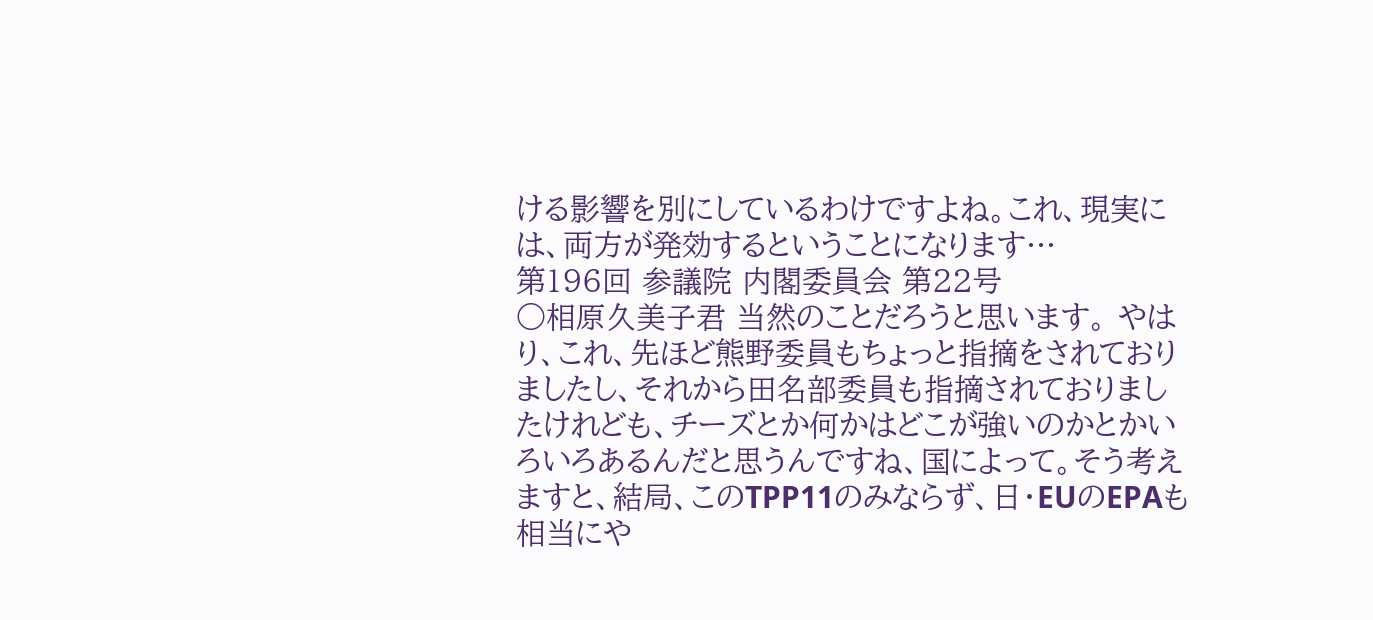ける影響を別にしているわけですよね。これ、現実には、両方が発効するということになります…
第196回 参議院 内閣委員会 第22号
○相原久美子君 当然のことだろうと思います。 やはり、これ、先ほど熊野委員もちょっと指摘をされておりましたし、それから田名部委員も指摘されておりましたけれども、チーズとか何かはどこが強いのかとかいろいろあるんだと思うんですね、国によって。そう考えますと、結局、このTPP11のみならず、日・EUのEPAも相当にや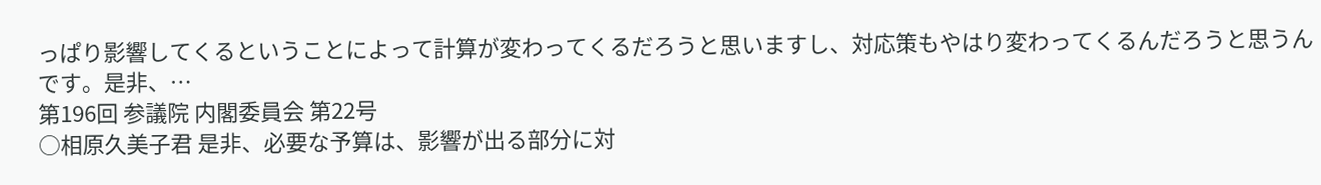っぱり影響してくるということによって計算が変わってくるだろうと思いますし、対応策もやはり変わってくるんだろうと思うんです。是非、…
第196回 参議院 内閣委員会 第22号
○相原久美子君 是非、必要な予算は、影響が出る部分に対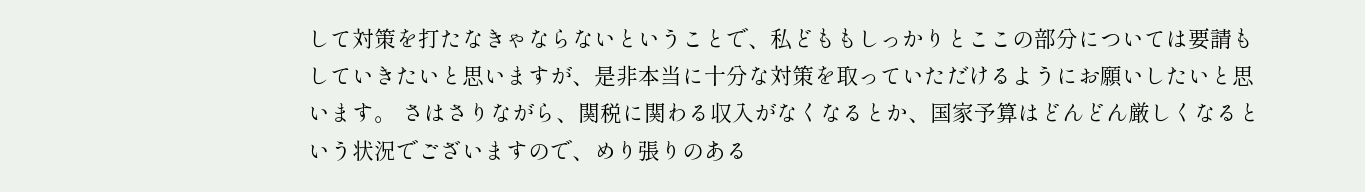して対策を打たなきゃならないということで、私どももしっかりとここの部分については要請もしていきたいと思いますが、是非本当に十分な対策を取っていただけるようにお願いしたいと思います。 さはさりながら、関税に関わる収入がなくなるとか、国家予算はどんどん厳しくなるという状況でございますので、めり張りのある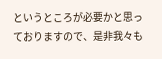というところが必要かと思っておりますので、是非我々も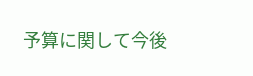予算に関して今後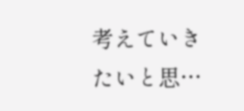考えていきたいと思…